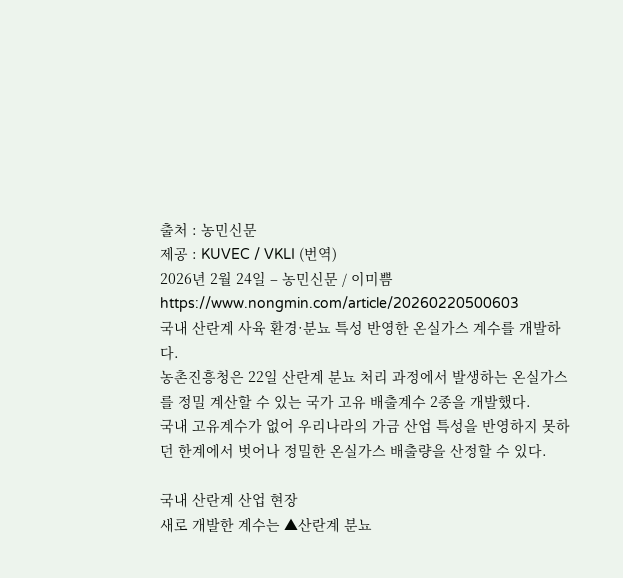출처 : 농민신문
제공 : KUVEC / VKLI (번역)
2026년 2월 24일 – 농민신문 / 이미쁨
https://www.nongmin.com/article/20260220500603
국내 산란계 사육 환경·분뇨 특성 반영한 온실가스 계수를 개발하다.
농촌진흥청은 22일 산란계 분뇨 처리 과정에서 발생하는 온실가스를 정밀 계산할 수 있는 국가 고유 배출계수 2종을 개발했다.
국내 고유계수가 없어 우리나라의 가금 산업 특성을 반영하지 못하던 한계에서 벗어나 정밀한 온실가스 배출량을 산정할 수 있다.

국내 산란계 산업 현장
새로 개발한 계수는 ▲산란계 분뇨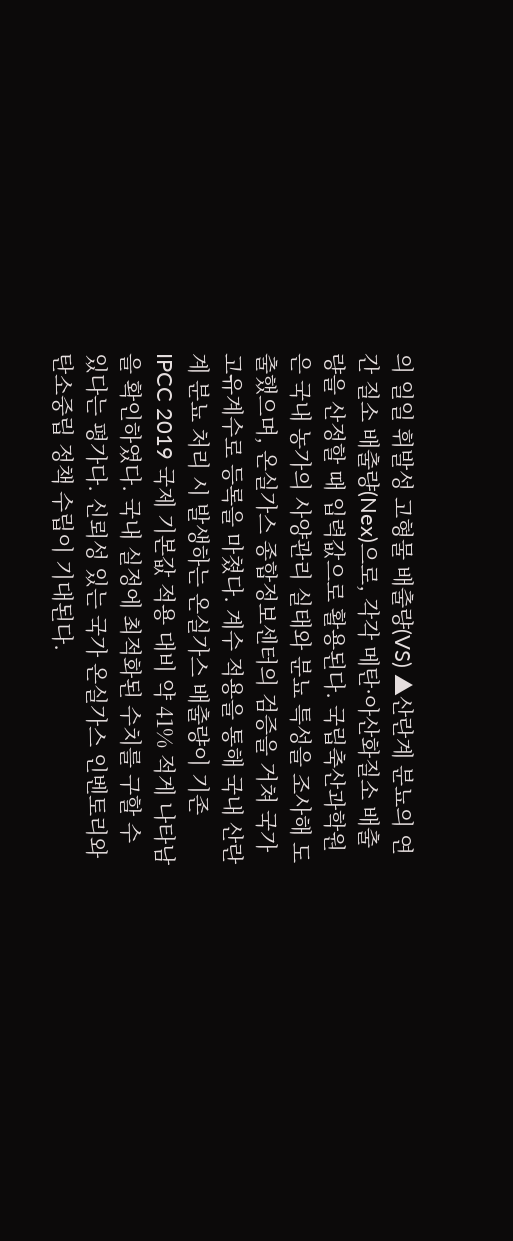의 일일 휘발성 고형물 배출량(VS) ▲산란계 분뇨의 연간 질소 배출량(Nex)으로, 각각 메탄·아산화질소 배출량을 산정할 때 입력값으로 활용된다. 국립축산과학원은 국내 농가의 사양관리 실태와 분뇨 특성을 조사해 도출했으며, 온실가스 종합정보센터의 검증을 거쳐 국가고유계수로 등록을 마쳤다. 계수 적용을 통해 국내 산란계 분뇨 처리 시 발생하는 온실가스 배출량이 기존 IPCC 2019 국제 기본값 적용 대비 약 41% 적게 나타남을 확인하였다. 국내 실정에 최적화된 수치를 구할 수 있다는 평가다. 신뢰성 있는 국가 온실가스 인벤토리와 탄소중립 정책 수립이 기대된다.